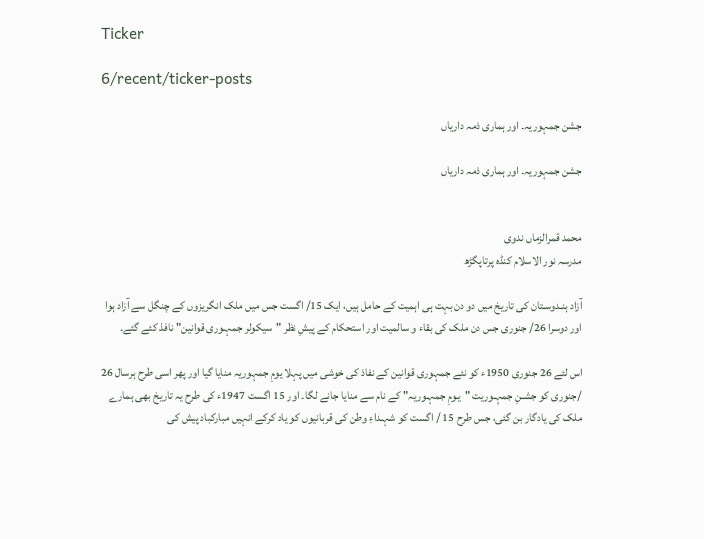Ticker

6/recent/ticker-posts

جشن جمہوریہ۔ اور ہماری ذمہ داریاں

جشن جمہوریہ۔ اور ہماری ذمہ داریاں


محمد قمرالزماں ندوی
مدرسہ نور الاسلام کنڈہ پرتاپگڑھ

آزاد ہنـدوسـتان کی تاریخ میں دو دن بہت ہی اہمیت کے حامل ہیں، ایک 15/ اگست جس میں ملک انگریزوں کے چنگل سے آزاد ہوا اور دوسرا 26/ جنوری جس دن ملک کی بقاء و سالمیت اور استحکام کے پیشِ نظر "سیکولر جمہـوری قوانین" نافذ کئے گئے۔

اس لئے 26 جنوری 1950ء کو نئے جمہوری قوانین کے نفاذ کی خوشی میں پہلا یومِ جمہوریہ منایا گیا اور پھر اسی طرح ہرسال 26 /جنوری کو جشـنِ جمہـوریت "یـومِ جمہـوریہ" کے نام سے منایا جانے لگا۔ اور 15 اگست 1947ء کی طرح یہ تاریخ بھی ہمارے ملک کی یادگار بن گئی، جس طرح 15 / اگست کو شہـداءِ وطن کی قربانیوں کو یاد کرکے انہیں مبارکباد پیش کی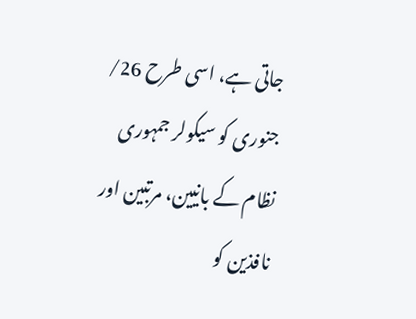جاتی ہے، اسی طرح 26/ جنوری کو سیکولر جمہوری نظام کے بانیین، مرتبین اور نافذین کو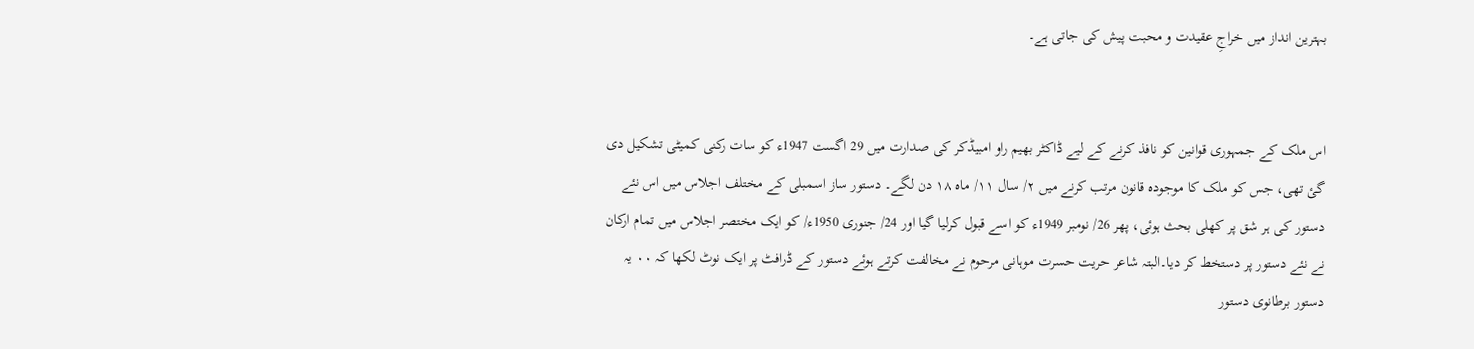بہترین انداز میں خراجِ عقیدت و محبت پیش کی جاتی ہے۔


اس ملک کے جمہوری قوانین کو نافذ کرنے کے لیے ڈاکٹر بھیم راو امبیڈکر کی صدارت میں 29 اگست 1947ء کو سات رکنی کمیٹی تشکیل دی گئ تھی، جس کو ملک کا موجودہ قانون مرتب کرنے میں ۲/ سال ۱۱/ ماہ ۱۸ دن لگے۔ دستور ساز اسمبلی کے مختلف اجلاس میں اس نئے دستور کی ہر شق پر کھلی بحث ہوئی، پھر 26/ نومبر 1949ء کو اسے قبول کرلیا گیا اور 24/ جنوری 1950ء/ کو ایک مختصر اجلاس میں تمام ارکان نے نئے دستور پر دستخط کر دیا۔البتہ شاعر حریت حسرت موہانی مرحوم نے مخالفت کرتے ہوئے دستور کے ڈرافٹ پر ایک نوٹ لکھا کہ ۰۰ یہ دستور برطانوی دستور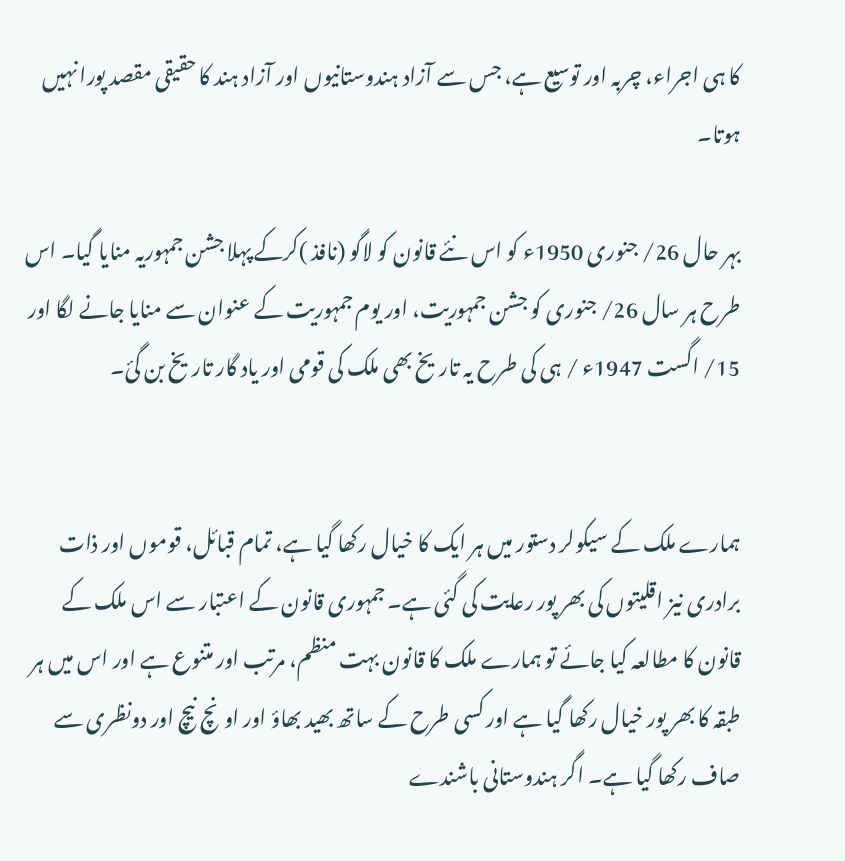کا ہی اجراء، چربہ اور توسیع ہے، جس سے آزاد ہندوستانیوں اور آزاد ہند کا حقیقی مقصد پورا نہیں ہوتا۔

بہر حال 26/ جنوری 1950ء کو اس نئے قانون کو لاگو (نافذ )کرکے پہلا جشن جمہوریہ منایا گیا۔ اس طرح ہر سال 26/ جنوری کو جشن جمہوریت، اور یوم جمہوریت کے عنوان سے منایا جانے لگا اور 15/ اگست 1947ء / ہی کی طرح یہ تاریخ بھی ملک کی قومی اور یاد گار تاریخ بن گئ۔


ہمارے ملک کے سیکولر دستور میں ہر ایک کا خیال رکھا گیا ہے، تمام قبائل، قوموں اور ذات برادری نیز اقلیتوں کی بھر پور رعایت کی گئی ہے۔ جمہوری قانون کے اعتبار سے اس ملک کے قانون کا مطالعہ کیا جائے تو ہمارے ملک کا قانون بہت منظم، مرتب اور متنوع ہے اور اس میں ہر طبقہ کا بھر پور خیال رکھا گیا ہے اور کسی طرح کے ساتھ بھید بھاؤ اور اونچ نیچ اور دونظری سے صاف رکھا گیا ہے۔ اگر ہندوستانی باشندے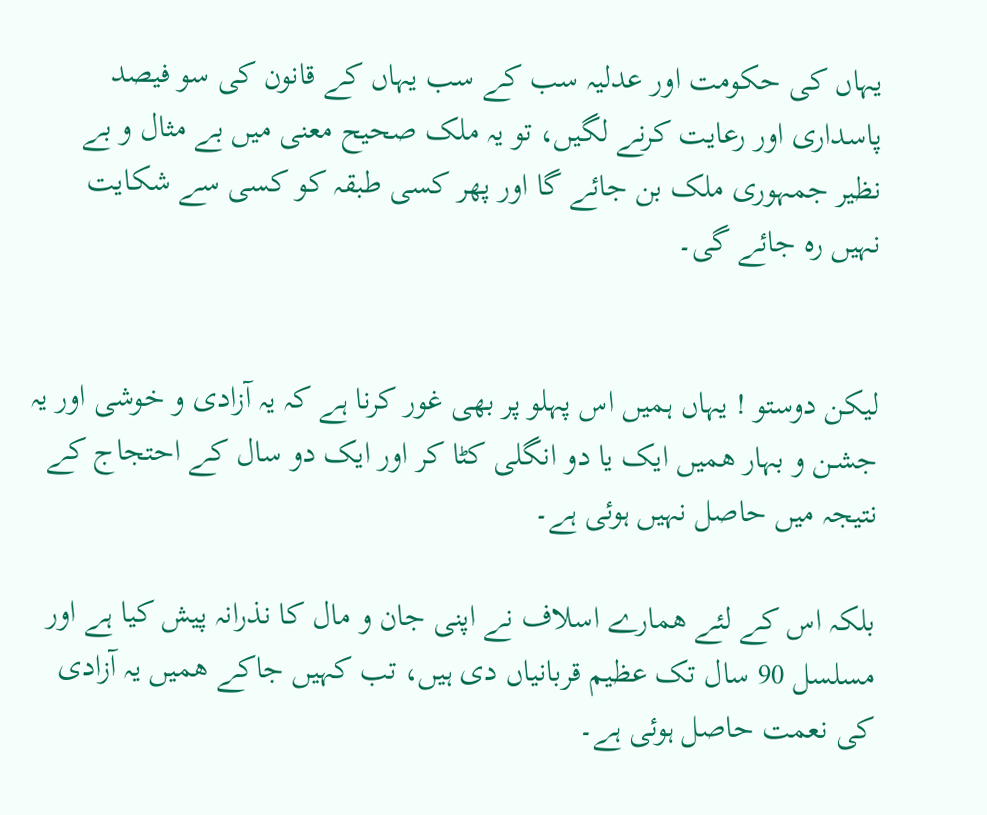یہاں کی حکومت اور عدلیہ سب کے سب یہاں کے قانون کی سو فیصد پاسداری اور رعایت کرنے لگیں، تو یہ ملک صحیح معنی میں بے مثال و بے نظیر جمہوری ملک بن جائے گا اور پھر کسی طبقہ کو کسی سے شکایت نہیں رہ جائے گی۔


لیکن دوستو ! یہاں ہمیں اس پہلو پر بھی غور کرنا ہے کہ یہ آزادی و خوشی اور یہ جشـن و بہار ھمیں ایک یا دو انگلی کٹا کر اور ایک دو سال کے احتجاج کے نتیجہ میں حاصل نہیں ہوئی ہے۔

بلکہ اس کے لئے ھمارے اسلاف نے اپنی جان و مال کا نذرانہ پیش کیا ہے اور مسلسل 90 سال تک عظیم قربانیاں دی ہیں، تب کہیں جاکے ھمیں یہ آزادی کی نعمت حاصل ہوئی ہے۔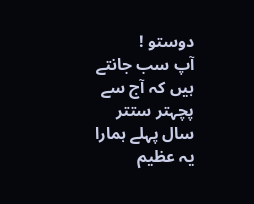دوستو !
آپ سب جانتے ہیں کہ آج سے پچہتر ستتر سال پہلے ہمارا یہ عظیم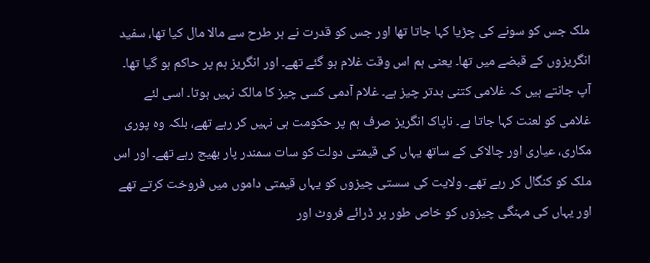ملک جس کو سونے کی چڑیا کہا جاتا تھا اور جس کو قدرت نے ہر طرح سے مالا مال کیا تھا، سفید انگریزوں کے قبضے میں تھا۔ یعنی ہم اس وقت غلام ہو گئے تھے۔ اور انگریز ہم پر حاکم ہو گیا تھا۔ آپ جانتے ہیں کہ غلامی کتنی بدتر چیز ہے۔ غلام آدمی کسی چیز کا مالک نہیں ہوتا۔ اسی لئے غلامی کو لعنت کہا جاتا ہے۔ ناپاک انگریز صرف ہم پر حکومت ہی نہیں کر رہے تھے، بلکہ وہ پوری مکاری، عیاری اور چالاکی کے ساتھ یہاں کی قیمتی دولت کو سات سمندر پار بھیج رہے تھے۔ اور اس ملک کو کنگال کر رہے تھے۔ ولایت کی سستی چیزوں کو یہاں قیمتی داموں میں فروخت کرتے تھے اور یہاں کی مہنگی چیزوں کو خاص طور پر ڈرائے فروٹ اور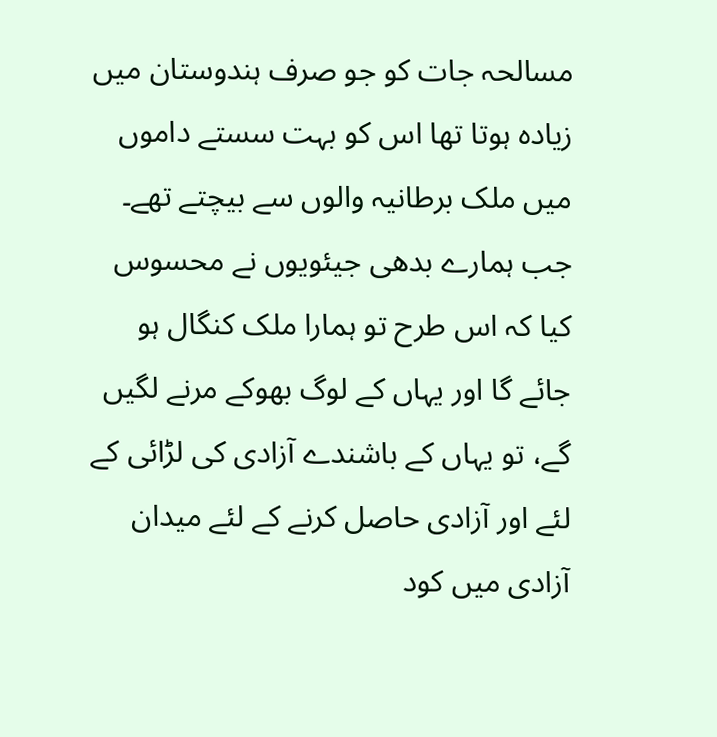مسالحہ جات کو جو صرف ہندوستان میں زیادہ ہوتا تھا اس کو بہت سستے داموں میں ملک برطانیہ والوں سے بیچتے تھے۔ جب ہمارے بدھی جیئویوں نے محسوس کیا کہ اس طرح تو ہمارا ملک کنگال ہو جائے گا اور یہاں کے لوگ بھوکے مرنے لگیں گے، تو یہاں کے باشندے آزادی کی لڑائی کے لئے اور آزادی حاصل کرنے کے لئے میدان آزادی میں کود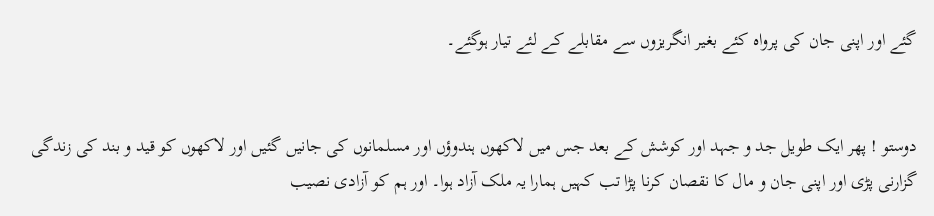گئے اور اپنی جان کی پرواہ کئے بغیر انگریزوں سے مقابلے کے لئے تیار ہوگئے۔


دوستو ! پھر ایک طویل جد و جہد اور کوشش کے بعد جس میں لاکھوں ہندوؤں اور مسلمانوں کی جانیں گئیں اور لاکھوں کو قید و بند کی زندگی گزارنی پڑی اور اپنی جان و مال کا نقصان کرنا پڑا تب کہیں ہمارا یہ ملک آزاد ہوا۔ اور ہم کو آزادی نصیب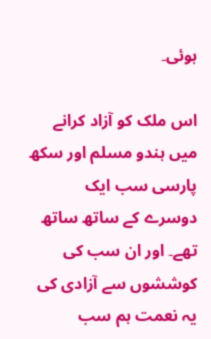ہوئی۔

اس ملک کو آزاد کرانے میں ہندو مسلم اور سکھ پارسی سب ایک دوسرے کے ساتھ ساتھ تھے۔ اور ان سب کی کوششوں سے آزادی کی یہ نعمت ہم سب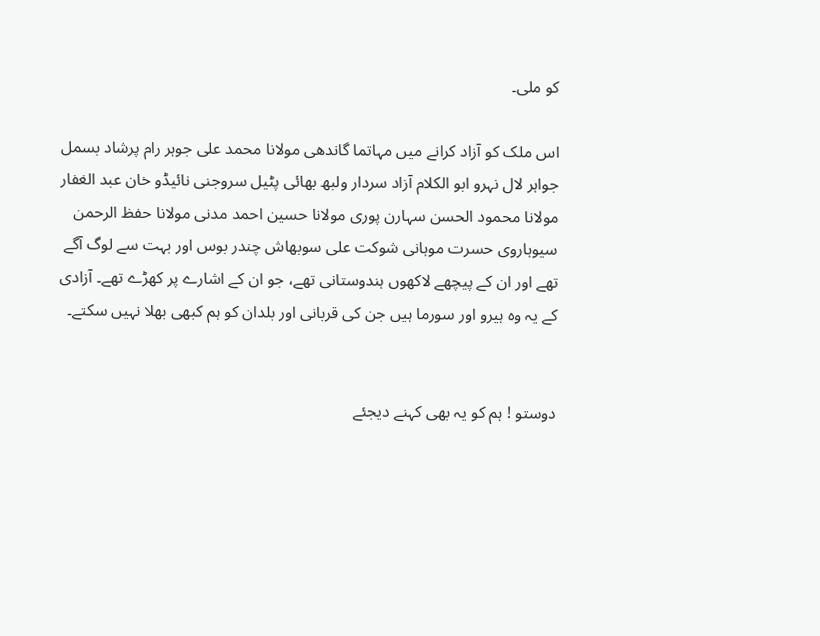کو ملی۔

اس ملک کو آزاد کرانے میں مہاتما گاندھی مولانا محمد علی جوہر رام پرشاد بسمل جواہر لال نہرو ابو الکلام آزاد سردار ولبھ بھائی پٹیل سروجنی نائیڈو خان عبد الغفار مولانا محمود الحسن سہارن پوری مولانا حسین احمد مدنی مولانا حفظ الرحمن سیوہاروی حسرت موہانی شوکت علی سوبھاش چندر بوس اور بہت سے لوگ آگے تھے اور ان کے پیچھے لاکھوں ہندوستانی تھے، جو ان کے اشارے پر کھڑے تھے۔ آزادی کے یہ وہ ہیرو اور سورما ہیں جن کی قربانی اور بلدان کو ہم کبھی بھلا نہیں سکتے۔


دوستو ! ہم کو یہ بھی کہنے دیجئے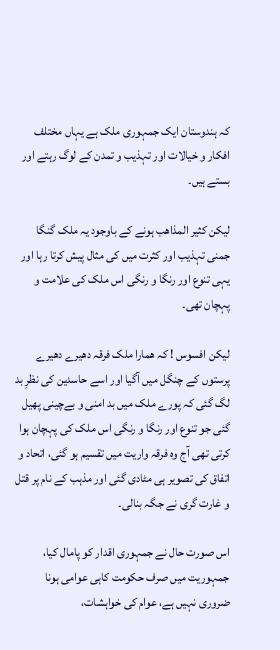کہ ہندوستان ایک جمہوری ملک ہے یہاں مختلف افکار و خیالات اور تہذیب و تمدن کے لوگ رہتے اور بستے ہیں۔

لیکن کثیر المذاھب ہونے کے باوجود یہ ملک گنگا جمنی تہذیب اور کثرت میں کی مثال پیش کرتا رہا اور یہی تنوع اور رنگا و رنگی اس ملک کی علامت و پہچان تھی۔

لیکن افسوس ! کہ ھمارا ملک فرقہ دھیرے دھیرے پرستوں کے چنگل میں آگیا اور اسے حاسدین کی نظرِ بد لگ گئی کہ پورے ملک میں بد امنی و بےچینی پھیل گئی جو تنوع اور رنگا و رنگی اس ملک کی پہچان ہوا کرتی تھی آج وہ فرقہ واریت میں تقسیم ہو گئی، اتحاد و اتفاق کی تصویر ہی مٹادی گئی اور مذہب کے نام پر قتل و غارت گری نے جگہ بنالی۔

اس صورت حال نے جمہوری اقدار کو پامال کیا، جمہوریت میں صرف حکومت کاہی عوامی ہونا ضروری نہیں ہے، عوام کی خواہشات،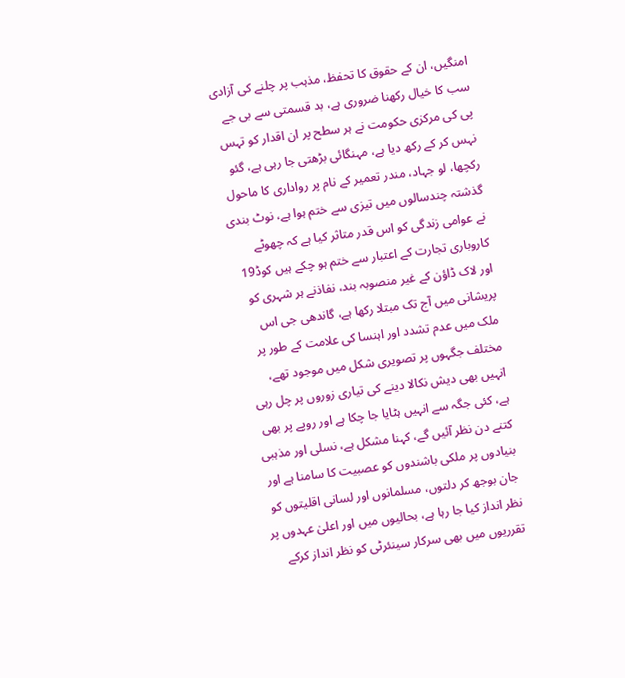امنگیں، ان کے حقوق کا تحفظ، مذہب پر چلنے کی آزادی سب کا خیال رکھنا ضروری ہے، بد قسمتی سے بی جے پی کی مرکزی حکومت نے ہر سطح پر ان اقدار کو تہس نہس کر کے رکھ دیا ہے، مہنگائی بڑھتی جا رہی ہے، گئو رکچھا، لو جہاد، مندر تعمیر کے نام پر رواداری کا ماحول گذشتہ چندسالوں میں تیزی سے ختم ہوا ہے، نوٹ بندی نے عوامی زندگی کو اس قدر متاثر کیا ہے کہ چھوٹے کاروباری تجارت کے اعتبار سے ختم ہو چکے ہیں کوڈ19 اور لاک ڈاؤن کے غیر منصوبہ بند، نفاذنے ہر شہری کو پریشانی میں آج تک مبتلا رکھا ہے، گاندھی جی اس ملک میں عدم تشدد اور اہنسا کی علامت کے طور پر مختلف جگہوں پر تصویری شکل میں موجود تھے، انہیں بھی دیش نکالا دینے کی تیاری زوروں پر چل رہی ہے، کئی جگہ سے انہیں ہٹایا جا چکا ہے اور روپے پر بھی کتنے دن نظر آئیں گے، کہنا مشکل ہے، نسلی اور مذہبی بنیادوں پر ملکی باشندوں کو عصبیت کا سامنا ہے اور جان بوجھ کر دلتوں، مسلمانوں اور لسانی اقلیتوں کو نظر انداز کیا جا رہا ہے، بحالیوں میں اور اعلیٰ عہدوں پر تقرریوں میں بھی سرکار سینئرٹی کو نظر انداز کرکے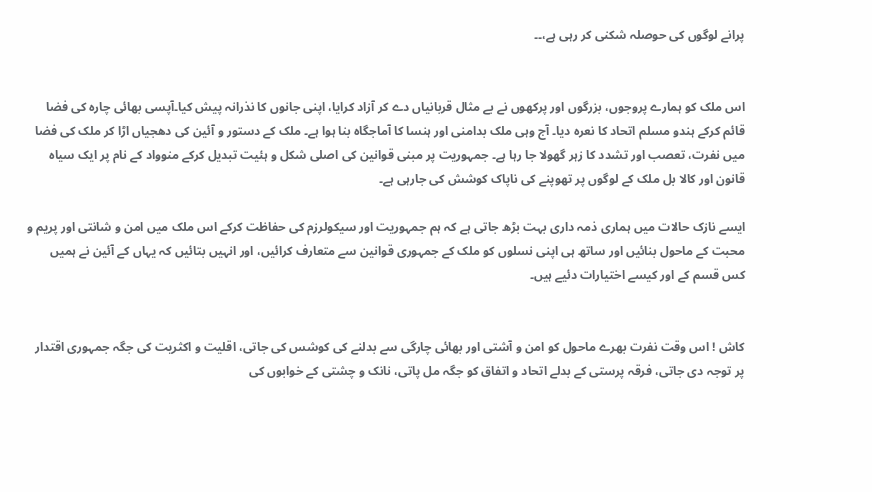پرانے لوگوں کی حوصلہ شکنی کر رہی ہے،۔۔


اس ملک کو ہمارے پروجوں، بزرگوں اور پرکھوں نے بے مثال قربانیاں دے کر آزاد کرایا، اپنی جانوں کا نذرانہ پیش کیا۔آپسی بھائی چارہ کی فضا قائم کرکے ہندو مسلم اتحاد کا نعرہ دیا۔ آج وہی ملک بدامنی اور ہنسا کا آماجگاہ بنا ہوا ہے۔ ملک کے دستور و آئین کی دھجیاں اڑا کر ملک کی فضا میں نفرت، تعصب اور تشدد کا زہر گھولا جا رہا ہے۔ جمہوریت پر مبنی قوانین کی اصلی شکل و ہئیت تبدیل کرکے منوواد کے نام پر ایک سیاہ قانون اور کالا بل ملک کے لوگوں پر تھوپنے کی ناپاک کوشش کی جارہی ہے۔

ایسے نازک حالات میں ہماری ذمہ داری بہت بڑھ جاتی ہے کہ ہم جمہوریت اور سیکولرزم کی حفاظت کرکے اس ملک میں امن و شانتی اور پریم و محبت کے ماحول بنائیں اور ساتھ ہی اپنی نسلوں کو ملک کے جمہوری قوانین سے متعارف کرائیں، اور انہیں بتائیں کہ یہاں کے آئین نے ہمیں کس قسم کے اور کیسے اختیارات دئیے ہیں۔


کاش ! اس وقت نفرت بھرے ماحول کو امن و آشتی اور بھائی چارگی سے بدلنے کی کوشس کی جاتی، اقلیت و اکثریت کی جگہ جمہوری اقتدار پر توجہ دی جاتی، فرقہ پرستی کے بدلے اتحاد و اتفاق کو جگہ مل پاتی، نانک و چشتی کے خوابوں کی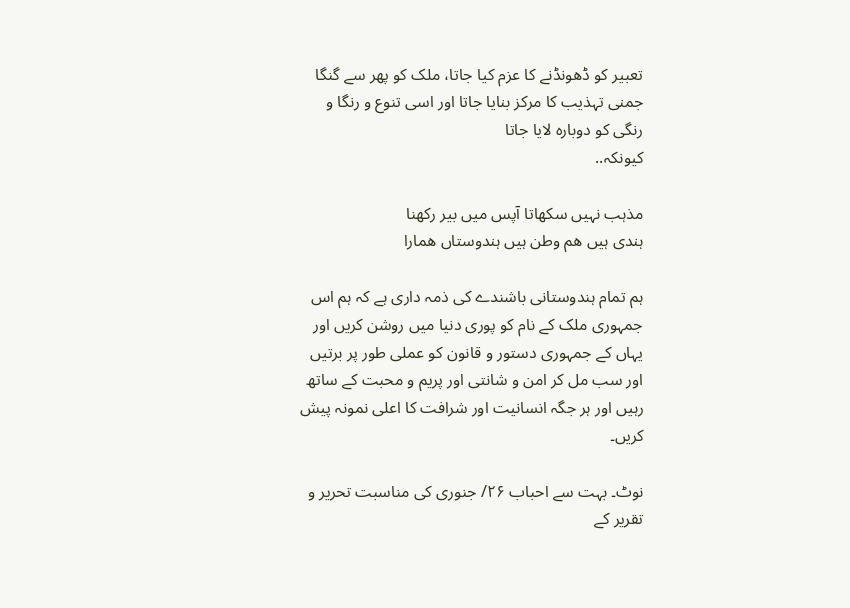تعبیر کو ڈھونڈنے کا عزم کیا جاتا، ملک کو پھر سے گنگا جمنی تہذیب کا مرکز بنایا جاتا اور اسی تنوع و رنگا و رنگی کو دوبارہ لایا جاتا
کیونکہ..

مذہب نہیں سکھاتا آپس میں بیر رکھنا
ہندی ہیں ھم وطن ہیں ہندوستاں ھمارا

ہم تمام ہندوستانی باشندے کی ذمہ داری ہے کہ ہم اس جمہوری ملک کے نام کو پوری دنیا میں روشن کریں اور یہاں کے جمہوری دستور و قانون کو عملی طور پر برتیں اور سب مل کر امن و شانتی اور پریم و محبت کے ساتھ رہیں اور ہر جگہ انسانیت اور شرافت کا اعلی نمونہ پیش کریں۔

نوٹ۔ بہت سے احباب ۲۶/ جنوری کی مناسبت تحریر و تقریر کے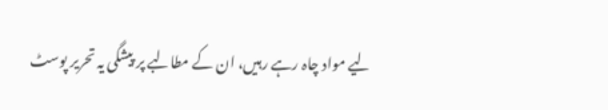لیے مواد چاہ رہے رہیں، ان کے مطالبے پر پیشگی یہ تحریر پوسٹ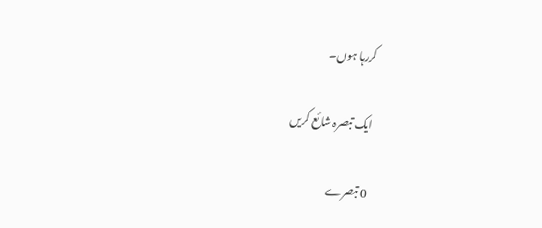کررہا ہوں۔

ایک تبصرہ شائع کریں

0 تبصرے